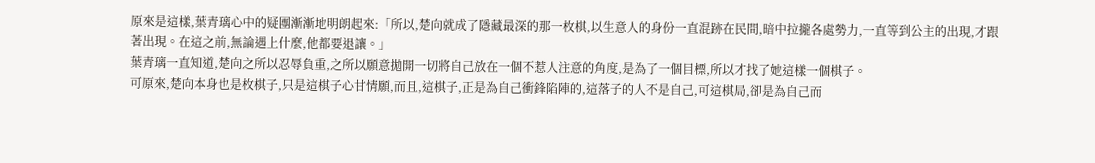原來是這樣,葉青璃心中的疑團漸漸地明朗起來:「所以,楚向就成了隱藏最深的那一枚棋,以生意人的身份一直混跡在民間,暗中拉攏各處勢力,一直等到公主的出現,才跟著出現。在這之前,無論遇上什麼,他都要退讓。」
葉青璃一直知道,楚向之所以忍辱負重,之所以願意拋開一切將自己放在一個不惹人注意的角度,是為了一個目標,所以才找了她這樣一個棋子。
可原來,楚向本身也是枚棋子,只是這棋子心甘情願,而且,這棋子,正是為自己衝鋒陷陣的,這落子的人不是自己,可這棋局,卻是為自己而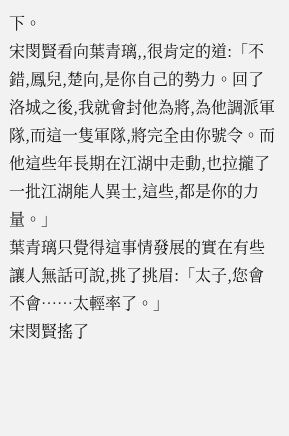下。
宋閔賢看向葉青璃,,很肯定的道:「不錯,鳳兒,楚向,是你自己的勢力。回了洛城之後,我就會封他為將,為他調派軍隊,而這一隻軍隊,將完全由你號令。而他這些年長期在江湖中走動,也拉攏了一批江湖能人異士,這些,都是你的力量。」
葉青璃只覺得這事情發展的實在有些讓人無話可說,挑了挑眉:「太子,您會不會……太輕率了。」
宋閔賢搖了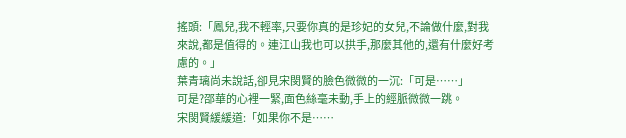搖頭:「鳳兒,我不輕率,只要你真的是珍妃的女兒,不論做什麼,對我來說,都是值得的。連江山我也可以拱手,那麼其他的,還有什麼好考慮的。」
葉青璃尚未說話,卻見宋閔賢的臉色微微的一沉:「可是……」
可是?邵華的心裡一緊,面色絲毫未動,手上的經脈微微一跳。
宋閔賢緩緩道:「如果你不是……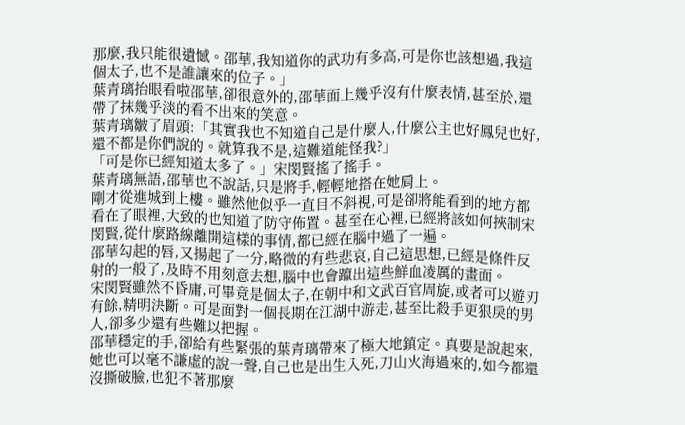那麼,我只能很遺憾。邵華,我知道你的武功有多高,可是你也該想過,我這個太子,也不是誰讓來的位子。」
葉青璃抬眼看啦邵華,卻很意外的,邵華面上幾乎沒有什麼表情,甚至於,還帶了抹幾乎淡的看不出來的笑意。
葉青璃皺了眉頭:「其實我也不知道自己是什麼人,什麼公主也好鳳兒也好,還不都是你們說的。就算我不是,這難道能怪我?」
「可是你已經知道太多了。」宋閔賢搖了搖手。
葉青璃無語,邵華也不說話,只是將手,輕輕地搭在她肩上。
剛才從進城到上樓。雖然他似乎一直目不斜視,可是卻將能看到的地方都看在了眼裡,大致的也知道了防守佈置。甚至在心裡,已經將該如何挾制宋閔賢,從什麼路線離開這樣的事情,都已經在腦中過了一遍。
邵華勾起的唇,又揚起了一分,略微的有些悲哀,自己這思想,已經是條件反射的一般了,及時不用刻意去想,腦中也會躥出這些鮮血凌厲的畫面。
宋閔賢雖然不昏庸,可畢竟是個太子,在朝中和文武百官周旋,或者可以遊刃有餘,精明決斷。可是面對一個長期在江湖中游走,甚至比殺手更狠戾的男人,卻多少還有些難以把握。
邵華穩定的手,卻給有些緊張的葉青璃帶來了極大地鎮定。真要是說起來,她也可以毫不謙虛的說一聲,自己也是出生入死,刀山火海過來的,如今都還沒撕破臉,也犯不著那麼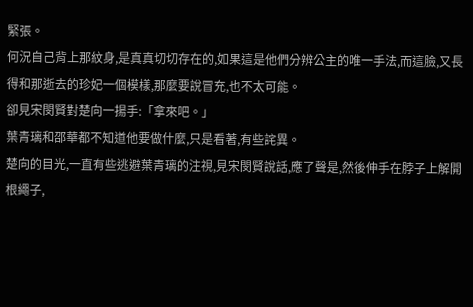緊張。
何況自己背上那紋身,是真真切切存在的,如果這是他們分辨公主的唯一手法,而這臉,又長得和那逝去的珍妃一個模樣,那麼要說冒充,也不太可能。
卻見宋閔賢對楚向一揚手:「拿來吧。」
葉青璃和邵華都不知道他要做什麼,只是看著,有些詫異。
楚向的目光,一直有些逃避葉青璃的注視,見宋閔賢說話,應了聲是,然後伸手在脖子上解開根繩子,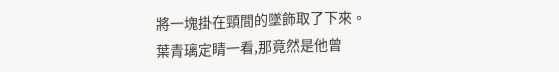將一塊掛在頸間的墜飾取了下來。
葉青璃定睛一看,那竟然是他曾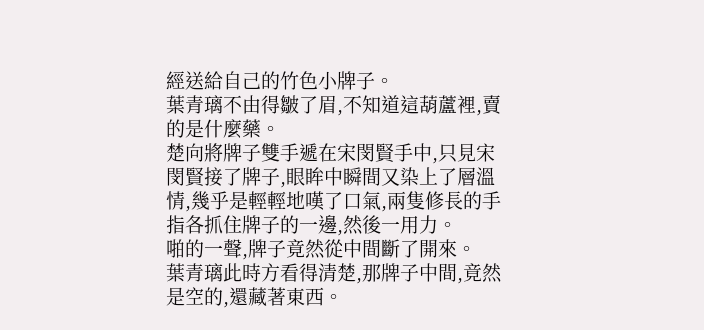經送給自己的竹色小牌子。
葉青璃不由得皺了眉,不知道這葫蘆裡,賣的是什麼藥。
楚向將牌子雙手遞在宋閔賢手中,只見宋閔賢接了牌子,眼眸中瞬間又染上了層溫情,幾乎是輕輕地嘆了口氣,兩隻修長的手指各抓住牌子的一邊,然後一用力。
啪的一聲,牌子竟然從中間斷了開來。
葉青璃此時方看得清楚,那牌子中間,竟然是空的,還藏著東西。